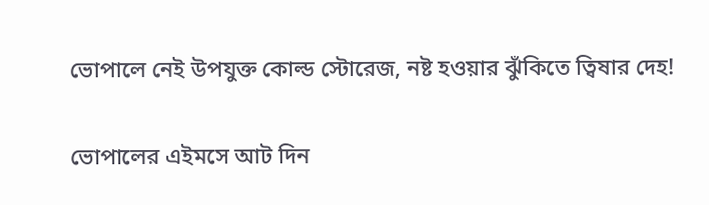ভোপালে নেই উপযুক্ত কোল্ড স্টোরেজ, নষ্ট হওয়ার ঝুঁকিতে ত্বিষার দেহ!

ভোপালের এইমসে আট দিন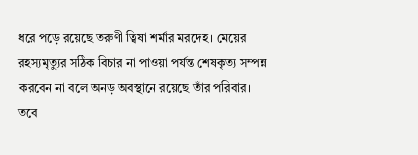ধরে পড়ে রয়েছে তরুণী ত্বিষা শর্মার মরদেহ। মেয়ের রহস্যমৃত্যুর সঠিক বিচার না পাওয়া পর্যন্ত শেষকৃত্য সম্পন্ন করবেন না বলে অনড় অবস্থানে রয়েছে তাঁর পরিবার। তবে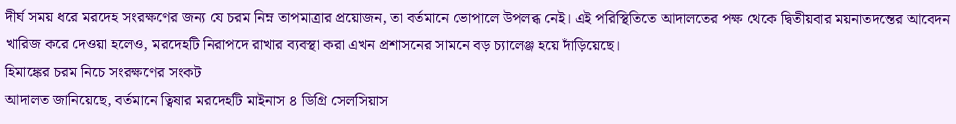দীর্ঘ সময় ধরে মরদেহ সংরক্ষণের জন্য যে চরম নিম্ন তাপমাত্রার প্রয়োজন, তা বর্তমানে ভোপালে উপলব্ধ নেই। এই পরিস্থিতিতে আদালতের পক্ষ থেকে দ্বিতীয়বার ময়নাতদন্তের আবেদন খারিজ করে দেওয়া হলেও, মরদেহটি নিরাপদে রাখার ব্যবস্থা করা এখন প্রশাসনের সামনে বড় চ্যালেঞ্জ হয়ে দাঁড়িয়েছে।
হিমাঙ্কের চরম নিচে সংরক্ষণের সংকট
আদালত জানিয়েছে, বর্তমানে ত্বিষার মরদেহটি মাইনাস ৪ ডিগ্রি সেলসিয়াস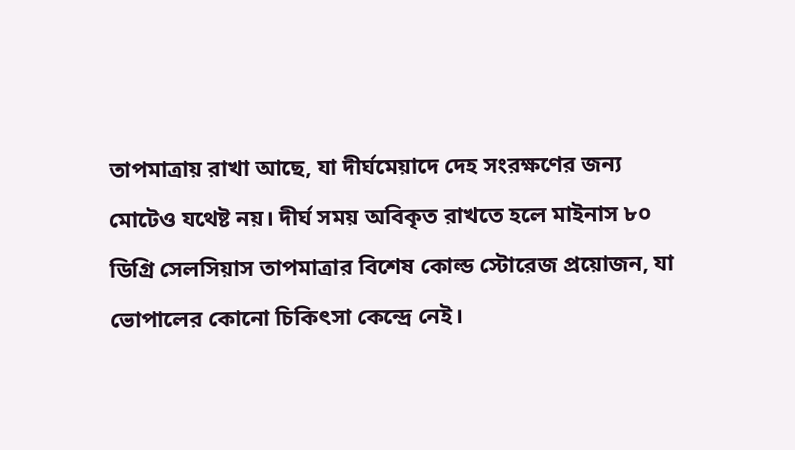তাপমাত্রায় রাখা আছে, যা দীর্ঘমেয়াদে দেহ সংরক্ষণের জন্য মোটেও যথেষ্ট নয়। দীর্ঘ সময় অবিকৃত রাখতে হলে মাইনাস ৮০ ডিগ্রি সেলসিয়াস তাপমাত্রার বিশেষ কোল্ড স্টোরেজ প্রয়োজন, যা ভোপালের কোনো চিকিৎসা কেন্দ্রে নেই।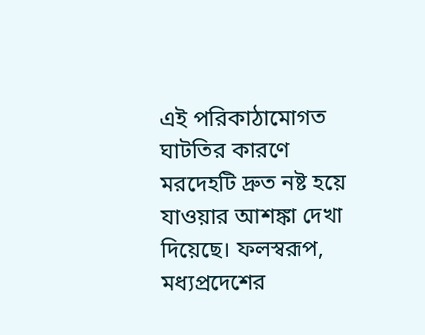এই পরিকাঠামোগত ঘাটতির কারণে মরদেহটি দ্রুত নষ্ট হয়ে যাওয়ার আশঙ্কা দেখা দিয়েছে। ফলস্বরূপ, মধ্যপ্রদেশের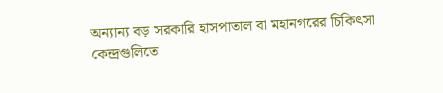অন্যান্য বড় সরকারি হাসপাতাল বা মহানগরের চিকিৎসা কেন্দ্রগুলিতে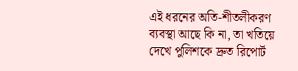এই ধরনের অতি-শীতলীকরণ ব্যবস্থা আছে কি না, তা খতিয়ে দেখে পুলিশকে দ্রুত রিপোর্ট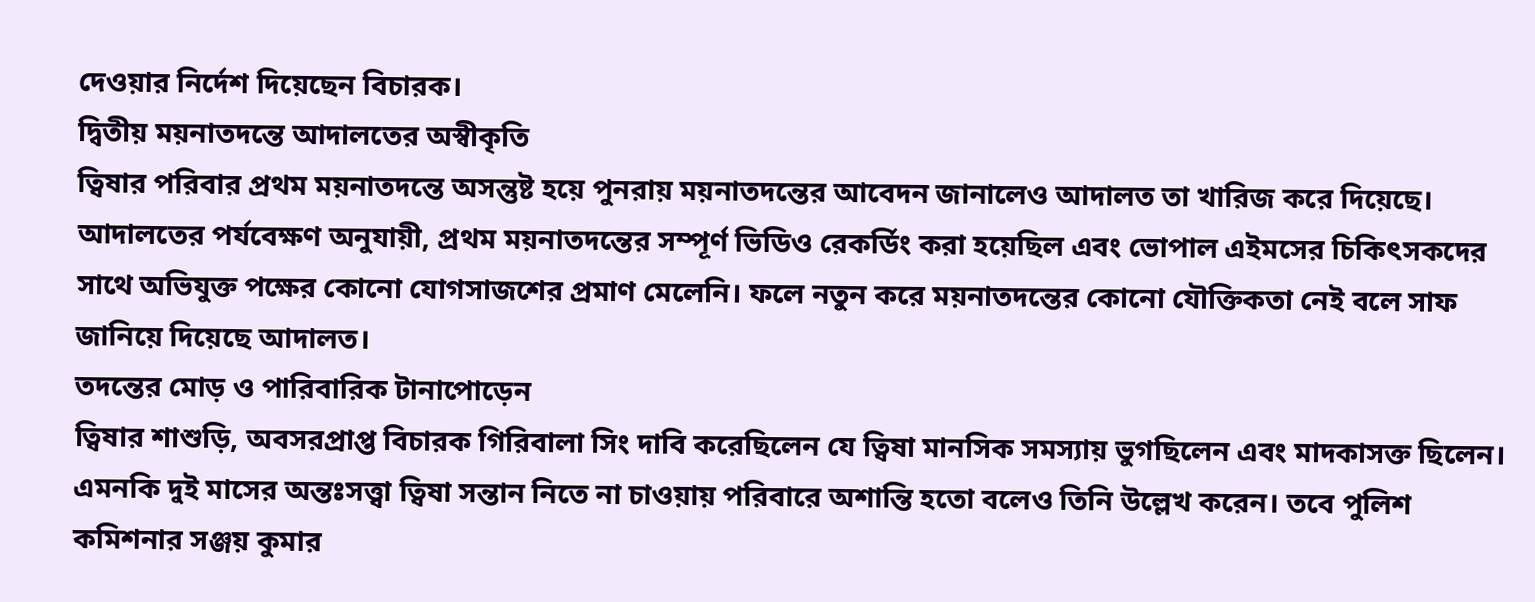দেওয়ার নির্দেশ দিয়েছেন বিচারক।
দ্বিতীয় ময়নাতদন্তে আদালতের অস্বীকৃতি
ত্বিষার পরিবার প্রথম ময়নাতদন্তে অসন্তুষ্ট হয়ে পুনরায় ময়নাতদন্তের আবেদন জানালেও আদালত তা খারিজ করে দিয়েছে। আদালতের পর্যবেক্ষণ অনুযায়ী, প্রথম ময়নাতদন্তের সম্পূর্ণ ভিডিও রেকর্ডিং করা হয়েছিল এবং ভোপাল এইমসের চিকিৎসকদের সাথে অভিযুক্ত পক্ষের কোনো যোগসাজশের প্রমাণ মেলেনি। ফলে নতুন করে ময়নাতদন্তের কোনো যৌক্তিকতা নেই বলে সাফ জানিয়ে দিয়েছে আদালত।
তদন্তের মোড় ও পারিবারিক টানাপোড়েন
ত্বিষার শাশুড়ি, অবসরপ্রাপ্ত বিচারক গিরিবালা সিং দাবি করেছিলেন যে ত্বিষা মানসিক সমস্যায় ভুগছিলেন এবং মাদকাসক্ত ছিলেন। এমনকি দুই মাসের অন্তঃসত্ত্বা ত্বিষা সন্তান নিতে না চাওয়ায় পরিবারে অশান্তি হতো বলেও তিনি উল্লেখ করেন। তবে পুলিশ কমিশনার সঞ্জয় কুমার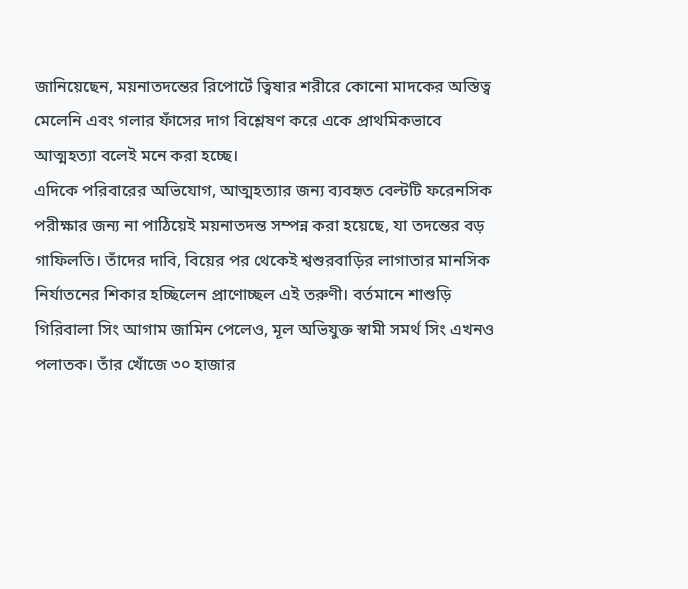জানিয়েছেন, ময়নাতদন্তের রিপোর্টে ত্বিষার শরীরে কোনো মাদকের অস্তিত্ব মেলেনি এবং গলার ফাঁসের দাগ বিশ্লেষণ করে একে প্রাথমিকভাবে আত্মহত্যা বলেই মনে করা হচ্ছে।
এদিকে পরিবারের অভিযোগ, আত্মহত্যার জন্য ব্যবহৃত বেল্টটি ফরেনসিক পরীক্ষার জন্য না পাঠিয়েই ময়নাতদন্ত সম্পন্ন করা হয়েছে, যা তদন্তের বড় গাফিলতি। তাঁদের দাবি, বিয়ের পর থেকেই শ্বশুরবাড়ির লাগাতার মানসিক নির্যাতনের শিকার হচ্ছিলেন প্রাণোচ্ছল এই তরুণী। বর্তমানে শাশুড়ি গিরিবালা সিং আগাম জামিন পেলেও, মূল অভিযুক্ত স্বামী সমর্থ সিং এখনও পলাতক। তাঁর খোঁজে ৩০ হাজার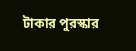টাকার পুরস্কার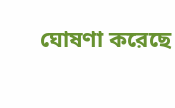ঘোষণা করেছে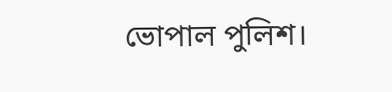ভোপাল পুলিশ।